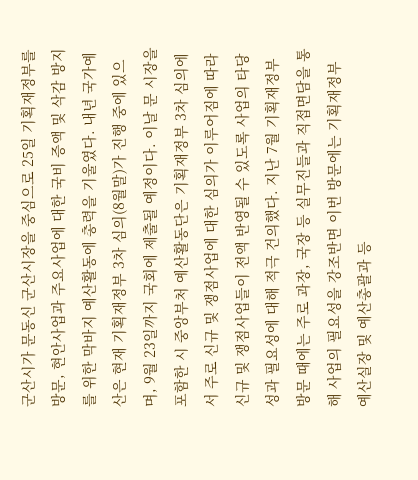군산시가 문동신 군산시장을 중심으로 25일 기획재정부를 방문, 현안사업과 주요사업에 대한 국비 증액 및 삭감 방지를 위한 막바지 예산활동에 총력을 기울였다. 내년 국가예산은 현재 기획재정부 3차 심의(8월말)가 진행 중에 있으며, 9월 23일까지 국회에 제출될 예정이다. 이날 문 시장을 포함한 시 중앙부처 예산활동단은 기획재정부 3차 심의에서 주로 신규 및 쟁점사업에 대한 심의가 이루어짐에 따라 신규 및 쟁점사업들이 전액 반영될 수 있도록 사업의 타당성과 필요성에 대해 적극 건의했다. 지난 7월 기획재정부 방문 때에는 주로 과장, 국장 등 실무진들과 직접면담을 통해 사업의 필요성을 강조반면 이번 방문에는 기획재정부 예산실장 및 예산총괄과 등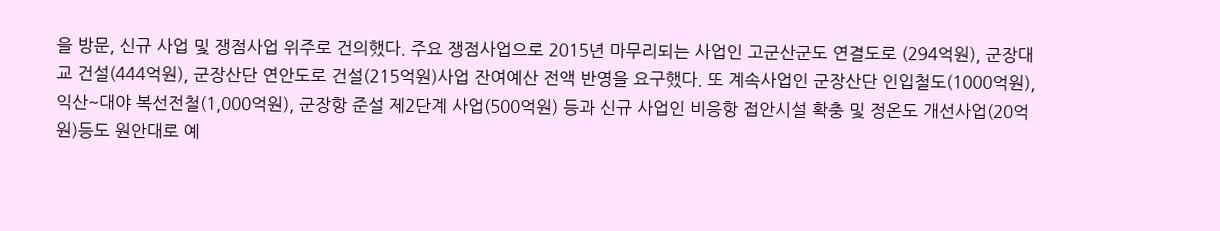을 방문, 신규 사업 및 쟁점사업 위주로 건의했다. 주요 쟁점사업으로 2015년 마무리되는 사업인 고군산군도 연결도로 (294억원), 군장대교 건설(444억원), 군장산단 연안도로 건설(215억원)사업 잔여예산 전액 반영을 요구했다. 또 계속사업인 군장산단 인입철도(1000억원), 익산~대야 복선전철(1,000억원), 군장항 준설 제2단계 사업(500억원) 등과 신규 사업인 비응항 접안시설 확충 및 정온도 개선사업(20억원)등도 원안대로 예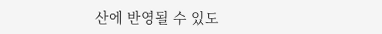산에 반영될 수 있도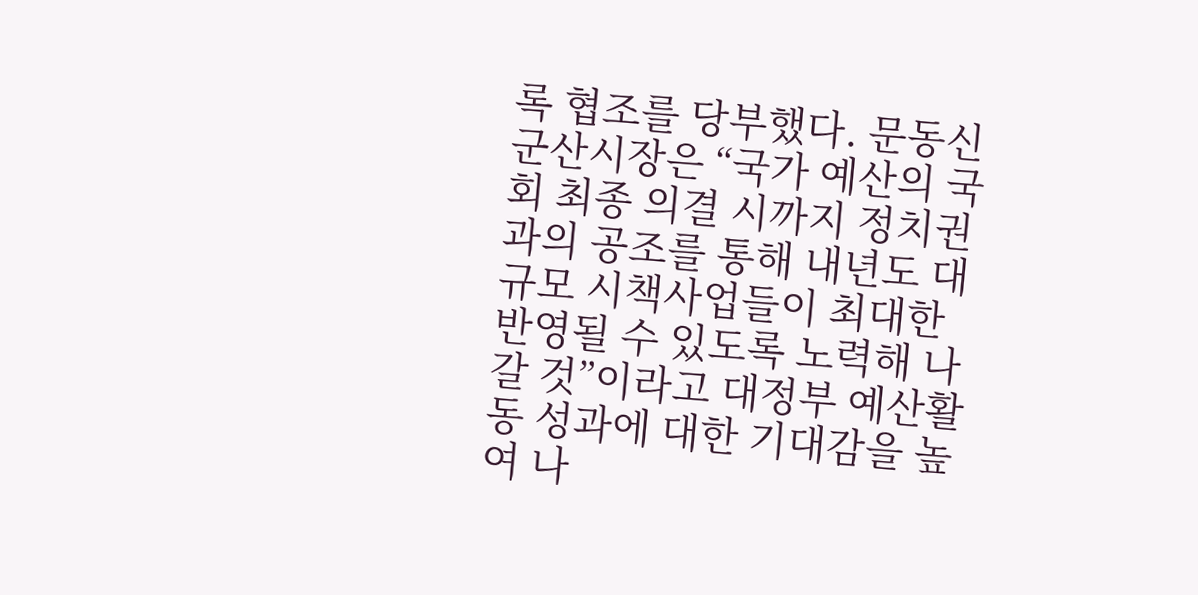록 협조를 당부했다. 문동신 군산시장은 “국가 예산의 국회 최종 의결 시까지 정치권과의 공조를 통해 내년도 대규모 시책사업들이 최대한 반영될 수 있도록 노력해 나갈 것”이라고 대정부 예산활동 성과에 대한 기대감을 높여 나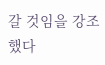갈 것임을 강조했다